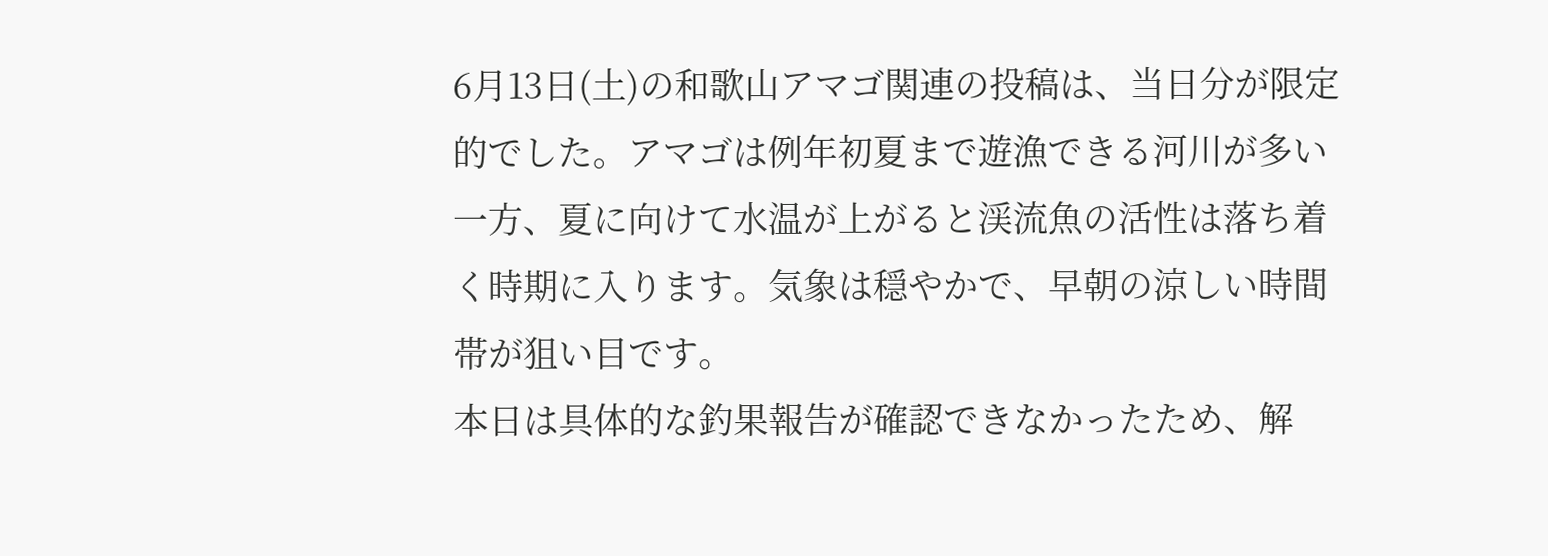6月13日(土)の和歌山アマゴ関連の投稿は、当日分が限定的でした。アマゴは例年初夏まで遊漁できる河川が多い一方、夏に向けて水温が上がると渓流魚の活性は落ち着く時期に入ります。気象は穏やかで、早朝の涼しい時間帯が狙い目です。
本日は具体的な釣果報告が確認できなかったため、解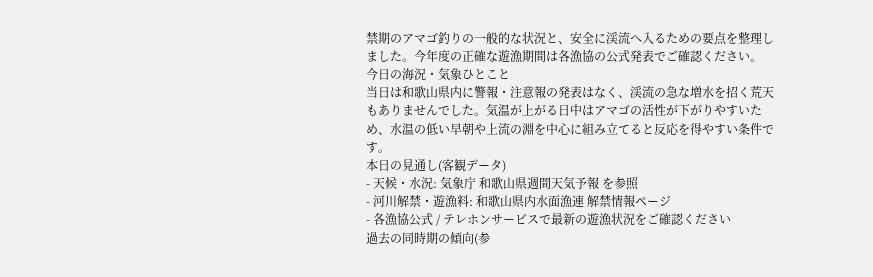禁期のアマゴ釣りの一般的な状況と、安全に渓流へ入るための要点を整理しました。今年度の正確な遊漁期間は各漁協の公式発表でご確認ください。
今日の海況・気象ひとこと
当日は和歌山県内に警報・注意報の発表はなく、渓流の急な増水を招く荒天もありませんでした。気温が上がる日中はアマゴの活性が下がりやすいため、水温の低い早朝や上流の淵を中心に組み立てると反応を得やすい条件です。
本日の見通し(客観データ)
- 天候・水況: 気象庁 和歌山県週間天気予報 を参照
- 河川解禁・遊漁料: 和歌山県内水面漁連 解禁情報ページ
- 各漁協公式 / テレホンサービスで最新の遊漁状況をご確認ください
過去の同時期の傾向(参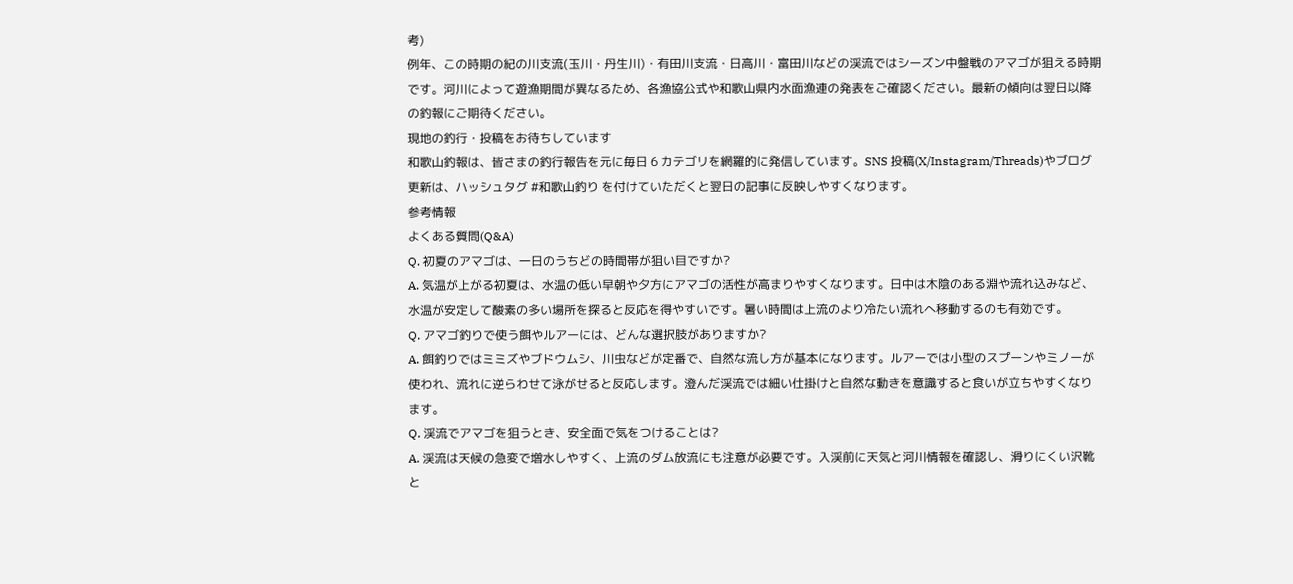考)
例年、この時期の紀の川支流(玉川・丹生川)・有田川支流・日高川・富田川などの渓流ではシーズン中盤戦のアマゴが狙える時期です。河川によって遊漁期間が異なるため、各漁協公式や和歌山県内水面漁連の発表をご確認ください。最新の傾向は翌日以降の釣報にご期待ください。
現地の釣行・投稿をお待ちしています
和歌山釣報は、皆さまの釣行報告を元に毎日 6 カテゴリを網羅的に発信しています。SNS 投稿(X/Instagram/Threads)やブログ更新は、ハッシュタグ #和歌山釣り を付けていただくと翌日の記事に反映しやすくなります。
参考情報
よくある質問(Q&A)
Q. 初夏のアマゴは、一日のうちどの時間帯が狙い目ですか?
A. 気温が上がる初夏は、水温の低い早朝や夕方にアマゴの活性が高まりやすくなります。日中は木陰のある淵や流れ込みなど、水温が安定して酸素の多い場所を探ると反応を得やすいです。暑い時間は上流のより冷たい流れへ移動するのも有効です。
Q. アマゴ釣りで使う餌やルアーには、どんな選択肢がありますか?
A. 餌釣りではミミズやブドウムシ、川虫などが定番で、自然な流し方が基本になります。ルアーでは小型のスプーンやミノーが使われ、流れに逆らわせて泳がせると反応します。澄んだ渓流では細い仕掛けと自然な動きを意識すると食いが立ちやすくなります。
Q. 渓流でアマゴを狙うとき、安全面で気をつけることは?
A. 渓流は天候の急変で増水しやすく、上流のダム放流にも注意が必要です。入渓前に天気と河川情報を確認し、滑りにくい沢靴と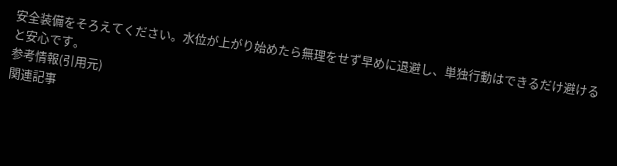安全装備をそろえてください。水位が上がり始めたら無理をせず早めに退避し、単独行動はできるだけ避けると安心です。
参考情報(引用元)
関連記事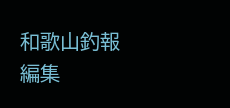和歌山釣報編集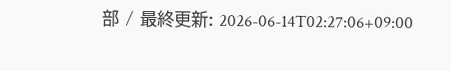部 / 最終更新: 2026-06-14T02:27:06+09:00